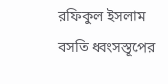রফিকুল ইসলাম
বসতি ধ্বংসস্তূপের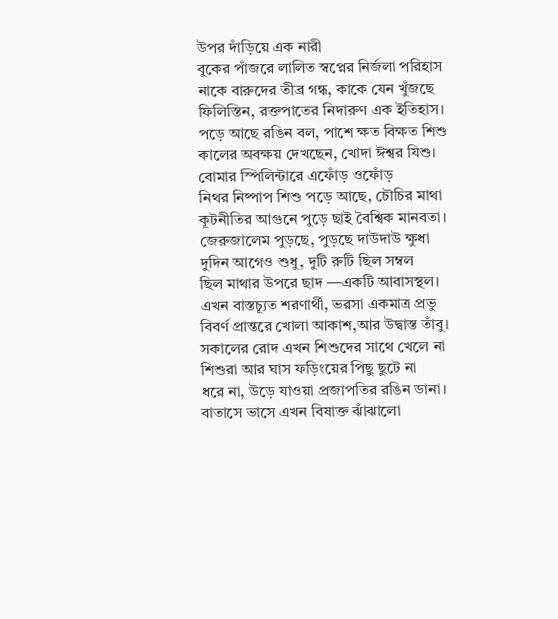উপর দাঁড়িয়ে এক নারী
বুকের পাঁজরে লালিত স্বপ্নের নির্জলা পরিহাস
নাকে বারুদের তীব্র গন্ধ, কাকে যেন খুঁজছে
ফিলিস্তিন, রক্তপাতের নিদারুণ এক ইতিহাস।
পড়ে আছে রঙিন বল, পাশে ক্ষত বিক্ষত শিশু
কালের অবক্ষয় দেখছেন, খোদা ঈশ্বর যিশু।
বোমার স্পিলিন্টারে এফোঁড় ওফোঁড়
নিথর নিষ্পাপ শিশু পড়ে আছে, চৌচির মাথা
কূটনীতির আগুনে পুড়ে ছাই বৈশ্বিক মানবতা।
জেরুজালেম পুড়ছে, পুড়ছে দাউদাউ ক্ষুধা
দুদিন আগেও শুধু, দুটি রুটি ছিল সম্বল
ছিল মাথার উপরে ছাদ —একটি আবাসস্থল।
এখন বাস্তচ্যূত শরণার্থী, ভরসা একমাত্র প্রভু
বিবর্ণ প্রান্তরে খোলা আকাশ,আর উদ্বাস্ত তাঁবু।
সকালের রোদ এখন শিশুদের সাথে খেলে না
শিশুরা আর ঘাস ফড়িংয়ের পিছু ছুটে না
ধরে না, উড়ে যাওয়া প্রজাপতির রঙিন ডানা।
বাতাসে ভাসে এখন বিষাক্ত ঝাঁঝালো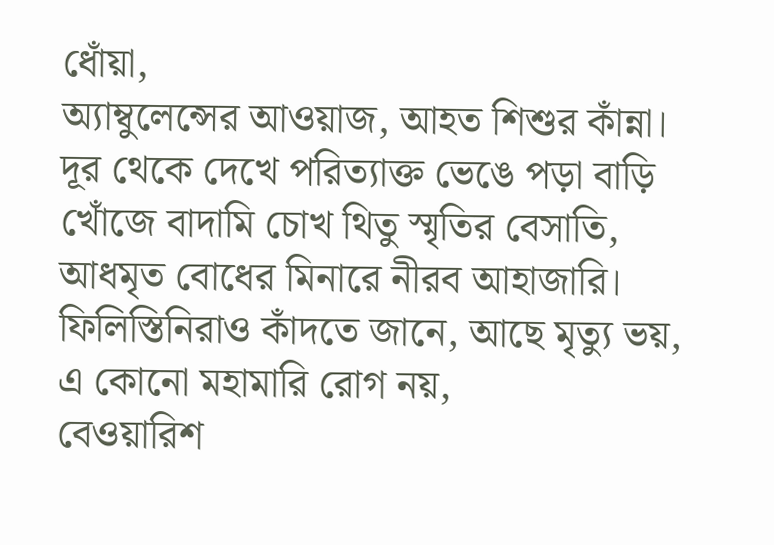ধোঁয়া,
অ্যাম্বুলেন্সের আওয়াজ, আহত শিশুর কাঁন্না।
দূর থেকে দেখে পরিত্যাক্ত ভেঙে পড়া বাড়ি
খোঁজে বাদামি চোখ থিতু স্মৃতির বেসাতি,
আধমৃত বোধের মিনারে নীরব আহাজারি।
ফিলিস্তিনিরাও কাঁদতে জানে, আছে মৃত্যু ভয়,
এ কোনো মহামারি রোগ নয়,
বেওয়ারিশ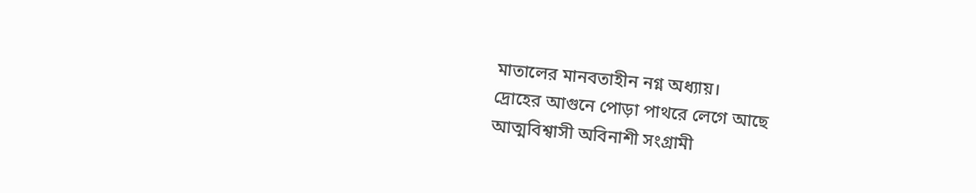মাতালের মানবতাহীন নগ্ন অধ্যায়।
দ্রোহের আগুনে পোড়া পাথরে লেগে আছে
আত্মবিশ্বাসী অবিনাশী সংগ্রামী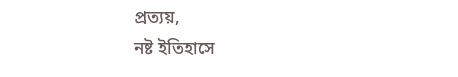প্রত্যয়,
নষ্ট ইতিহাসে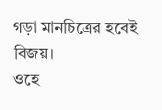গড়া মানচিত্রের হবেই বিজয়।
ওহে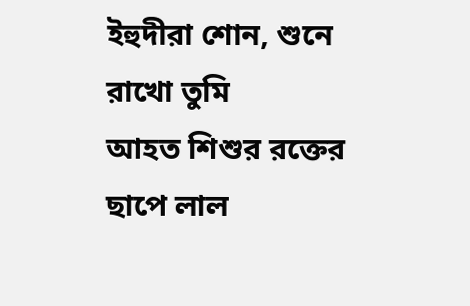ইহুদীরা শোন, শুনে রাখো তুমি
আহত শিশুর রক্তের ছাপে লাল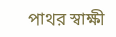পাথর স্বাক্ষী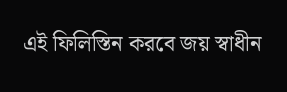এই ফিলিস্তিন করবে জয় স্বাধীন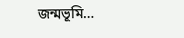জন্মভূমি…